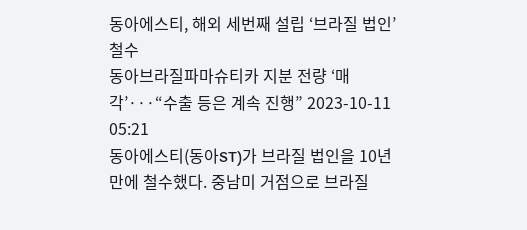동아에스티, 해외 세번째 설립 ‘브라질 법인’ 철수
동아브라질파마슈티카 지분 전량 ‘매각’···“수출 등은 계속 진행” 2023-10-11 05:21
동아에스티(동아ST)가 브라질 법인을 10년 만에 철수했다. 중남미 거점으로 브라질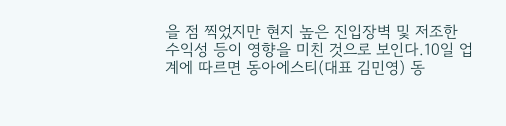을 점 찍었지만 현지 높은 진입장벽 및 저조한 수익성 등이 영향을 미친 것으로 보인다.10일 업계에 따르면 동아에스티(대표 김민영) 동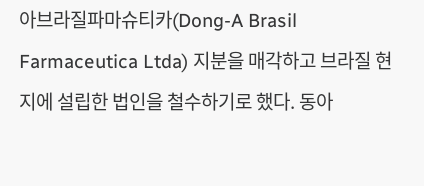아브라질파마슈티카(Dong-A Brasil Farmaceutica Ltda) 지분을 매각하고 브라질 현지에 설립한 법인을 철수하기로 했다. 동아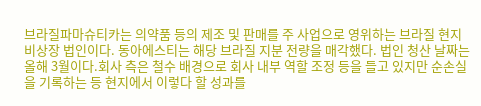브라질파마슈티카는 의약품 등의 제조 및 판매를 주 사업으로 영위하는 브라질 현지 비상장 법인이다. 동아에스티는 해당 브라질 지분 전량을 매각했다. 법인 청산 날짜는 올해 3월이다.회사 측은 철수 배경으로 회사 내부 역할 조정 등을 들고 있지만 순손실을 기록하는 등 현지에서 이렇다 할 성과를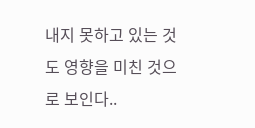내지 못하고 있는 것도 영향을 미친 것으로 보인다..